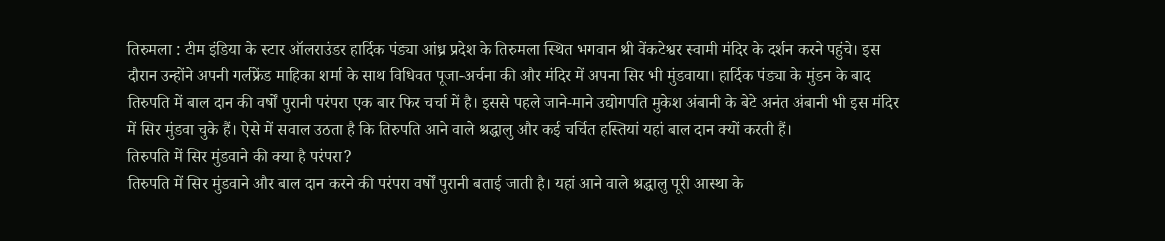तिरुमला : टीम इंडिया के स्टार ऑलराउंडर हार्दिक पंड्या आंध्र प्रदेश के तिरुमला स्थित भगवान श्री वेंकटेश्वर स्वामी मंदिर के दर्शन करने पहुंचे। इस दौरान उन्होंने अपनी गर्लफ्रेंड माहिका शर्मा के साथ विधिवत पूजा-अर्चना की और मंदिर में अपना सिर भी मुंडवाया। हार्दिक पंड्या के मुंडन के बाद तिरुपति में बाल दान की वर्षों पुरानी परंपरा एक बार फिर चर्चा में है। इससे पहले जाने-माने उद्योगपति मुकेश अंबानी के बेटे अनंत अंबानी भी इस मंदिर में सिर मुंडवा चुके हैं। ऐसे में सवाल उठता है कि तिरुपति आने वाले श्रद्धालु और कई चर्चित हस्तियां यहां बाल दान क्यों करती हैं।
तिरुपति में सिर मुंडवाने की क्या है परंपरा?
तिरुपति में सिर मुंडवाने और बाल दान करने की परंपरा वर्षों पुरानी बताई जाती है। यहां आने वाले श्रद्धालु पूरी आस्था के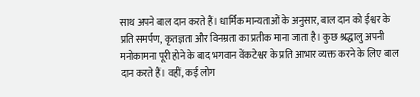साथ अपने बाल दान करते हैं। धार्मिक मान्यताओं के अनुसार, बाल दान को ईश्वर के प्रति समर्पण, कृतज्ञता और विनम्रता का प्रतीक माना जाता है। कुछ श्रद्धालु अपनी मनोकामना पूरी होने के बाद भगवान वेंकटेश्वर के प्रति आभार व्यक्त करने के लिए बाल दान करते हैं। वहीं, कई लोग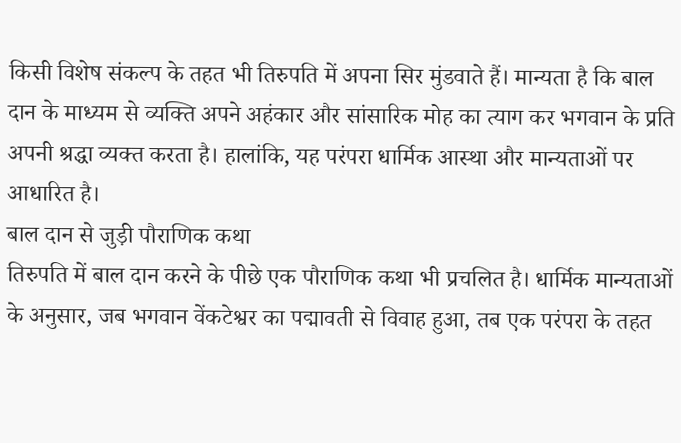किसी विशेष संकल्प के तहत भी तिरुपति में अपना सिर मुंडवाते हैं। मान्यता है कि बाल दान के माध्यम से व्यक्ति अपने अहंकार और सांसारिक मोह का त्याग कर भगवान के प्रति अपनी श्रद्धा व्यक्त करता है। हालांकि, यह परंपरा धार्मिक आस्था और मान्यताओं पर आधारित है।
बाल दान से जुड़ी पौराणिक कथा
तिरुपति में बाल दान करने के पीछे एक पौराणिक कथा भी प्रचलित है। धार्मिक मान्यताओं के अनुसार, जब भगवान वेंकटेश्वर का पद्मावती से विवाह हुआ, तब एक परंपरा के तहत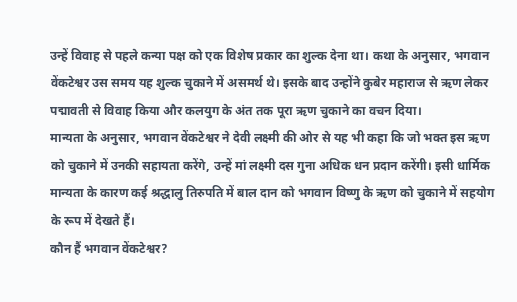उन्हें विवाह से पहले कन्या पक्ष को एक विशेष प्रकार का शुल्क देना था। कथा के अनुसार, भगवान वेंकटेश्वर उस समय यह शुल्क चुकाने में असमर्थ थे। इसके बाद उन्होंने कुबेर महाराज से ऋण लेकर पद्मावती से विवाह किया और कलयुग के अंत तक पूरा ऋण चुकाने का वचन दिया।
मान्यता के अनुसार, भगवान वेंकटेश्वर ने देवी लक्ष्मी की ओर से यह भी कहा कि जो भक्त इस ऋण को चुकाने में उनकी सहायता करेंगे, उन्हें मां लक्ष्मी दस गुना अधिक धन प्रदान करेंगी। इसी धार्मिक मान्यता के कारण कई श्रद्धालु तिरुपति में बाल दान को भगवान विष्णु के ऋण को चुकाने में सहयोग के रूप में देखते हैं।
कौन हैं भगवान वेंकटेश्वर?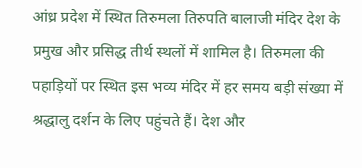आंध्र प्रदेश में स्थित तिरुमला तिरुपति बालाजी मंदिर देश के प्रमुख और प्रसिद्ध तीर्थ स्थलों में शामिल है। तिरुमला की पहाड़ियों पर स्थित इस भव्य मंदिर में हर समय बड़ी संख्या में श्रद्धालु दर्शन के लिए पहुंचते हैं। देश और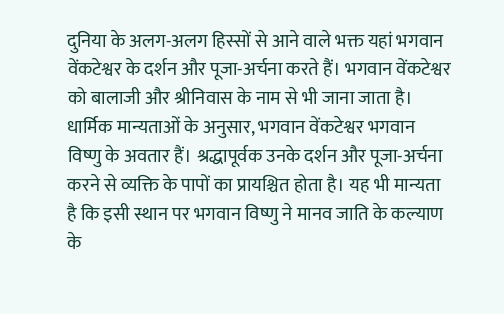दुनिया के अलग-अलग हिस्सों से आने वाले भक्त यहां भगवान वेंकटेश्वर के दर्शन और पूजा-अर्चना करते हैं। भगवान वेंकटेश्वर को बालाजी और श्रीनिवास के नाम से भी जाना जाता है।
धार्मिक मान्यताओं के अनुसार, भगवान वेंकटेश्वर भगवान विष्णु के अवतार हैं। श्रद्धापूर्वक उनके दर्शन और पूजा-अर्चना करने से व्यक्ति के पापों का प्रायश्चित होता है। यह भी मान्यता है कि इसी स्थान पर भगवान विष्णु ने मानव जाति के कल्याण के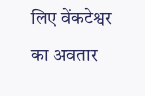लिए वेंकटेश्वर का अवतार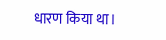धारण किया था।